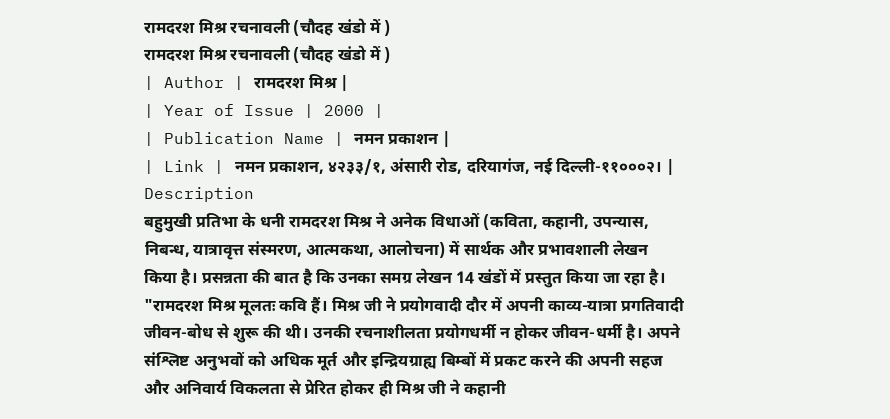रामदरश मिश्र रचनावली (चौदह खंडो में )
रामदरश मिश्र रचनावली (चौदह खंडो में )
| Author | रामदरश मिश्र |
| Year of Issue | 2000 |
| Publication Name | नमन प्रकाशन |
| Link | नमन प्रकाशन, ४२३३/१, अंसारी रोड, दरियागंज, नई दिल्ली-११०००२। |
Description
बहुमुखी प्रतिभा के धनी रामदरश मिश्र ने अनेक विधाओं (कविता, कहानी, उपन्यास, निबन्ध, यात्रावृत्त संस्मरण, आत्मकथा, आलोचना) में सार्थक और प्रभावशाली लेखन किया है। प्रसन्नता की बात है कि उनका समग्र लेखन 14 खंडों में प्रस्तुत किया जा रहा है।
"रामदरश मिश्र मूलतः कवि हैं। मिश्र जी ने प्रयोगवादी दौर में अपनी काव्य-यात्रा प्रगतिवादी जीवन-बोध से शुरू की थी। उनकी रचनाशीलता प्रयोगधर्मी न होकर जीवन-धर्मी है। अपने संश्लिष्ट अनुभवों को अधिक मूर्त और इन्द्रियग्राह्य बिम्बों में प्रकट करने की अपनी सहज और अनिवार्य विकलता से प्रेरित होकर ही मिश्र जी ने कहानी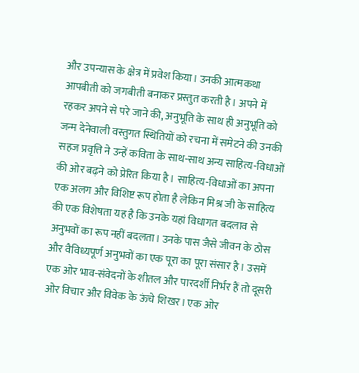और उपन्यास के क्षेत्र में प्रवेश किया। उनकी आत्मकथा आपबीती को जगबीती बनाकर प्रस्तुत करती है। अपने में रहकर अपने से परे जाने की, अनुभूति के साथ ही अनुभूति को जन्म देनेवाली वस्तुगत स्थितियों को रचना में समेटने की उनकी सहज प्रवृत्ति ने उन्हें कविता के साथ-साथ अन्य साहित्य-विधाओं की ओर बढ़ने को प्रेरित किया है। साहित्य-विधाओं का अपना एक अलग और विशिष्ट रूप होता है लेकिन मिश्र जी के साहित्य की एक विशेषता यह है कि उनके यहां विधागत बदलाव से अनुभवों का रूप नहीं बदलता। उनके पास जैसे जीवन के ठोस और वैविध्यपूर्ण अनुभवों का एक पूरा का पूरा संसार है। उसमें एक ओर भाव-संवेदनों के शीतल और पारदर्शी निर्भर हैं तो दूसरी ओर विचार और विवेक के ऊंचे शिखर। एक ओर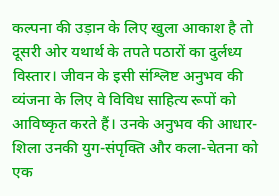कल्पना की उड़ान के लिए खुला आकाश है तो दूसरी ओर यथार्थ के तपते पठारों का दुर्लध्य विस्तार। जीवन के इसी संश्लिष्ट अनुभव की व्यंजना के लिए वे विविध साहित्य रूपों को आविष्कृत करते हैं। उनके अनुभव की आधार-शिला उनकी युग-संपृक्ति और कला-चेतना को एक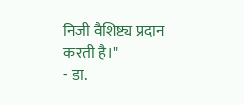निजी वैशिष्ट्य प्रदान करती है।"
- डा.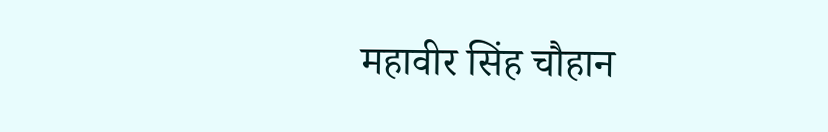महावीर सिंह चौहान